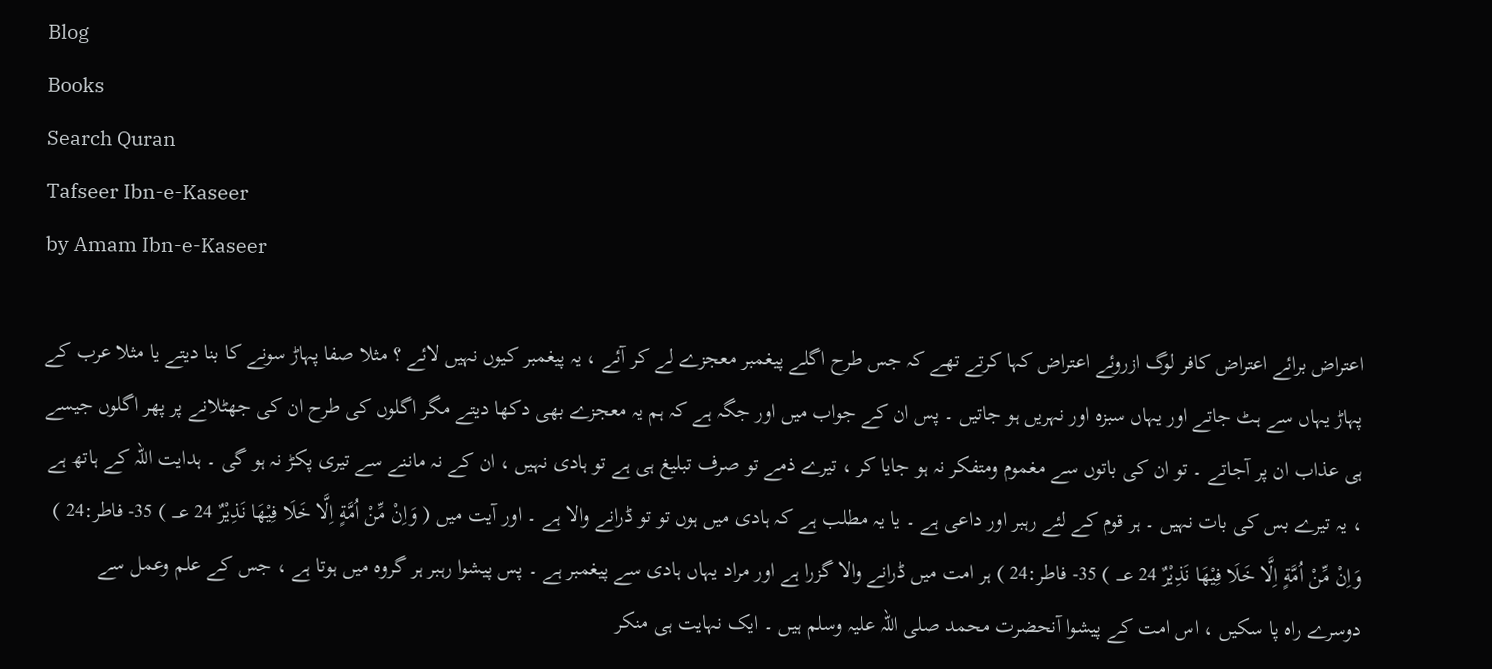Blog
Books
Search Quran
Tafseer Ibn-e-Kaseer
by Amam Ibn-e-Kaseer

اعتراض برائے اعتراض کافر لوگ ازروئے اعتراض کہا کرتے تھے کہ جس طرح اگلے پیغمبر معجزے لے کر آئے ، یہ پیغمبر کیوں نہیں لائے ؟ مثلا صفا پہاڑ سونے کا بنا دیتے یا مثلا عرب کے پہاڑ یہاں سے ہٹ جاتے اور یہاں سبزہ اور نہریں ہو جاتیں ۔ پس ان کے جواب میں اور جگہ ہے کہ ہم یہ معجزے بھی دکھا دیتے مگر اگلوں کی طرح ان کی جھٹلانے پر پھر اگلوں جیسے ہی عذاب ان پر آجاتے ۔ تو ان کی باتوں سے مغموم ومتفکر نہ ہو جایا کر ، تیرے ذمے تو صرف تبلیغ ہی ہے تو ہادی نہیں ، ان کے نہ ماننے سے تیری پکڑ نہ ہو گی ۔ ہدایت اللہ کے ہاتھ ہے ، یہ تیرے بس کی بات نہیں ۔ ہر قوم کے لئے رہبر اور داعی ہے ۔ یا یہ مطلب ہے کہ ہادی میں ہوں تو تو ڈرانے والا ہے ۔ اور آیت میں ( وَاِنْ مِّنْ اُمَّةٍ اِلَّا خَلَا فِيْهَا نَذِيْرٌ 24 ؀ ) 35- فاطر:24 ) وَاِنْ مِّنْ اُمَّةٍ اِلَّا خَلَا فِيْهَا نَذِيْرٌ 24 ؀ ) 35- فاطر:24 ) ہر امت میں ڈرانے والا گزرا ہے اور مراد یہاں ہادی سے پیغمبر ہے ۔ پس پیشوا رہبر ہر گروہ میں ہوتا ہے ، جس کے علم وعمل سے دوسرے راہ پا سکیں ، اس امت کے پیشوا آنحضرت محمد صلی اللہ علیہ وسلم ہیں ۔ ایک نہایت ہی منکر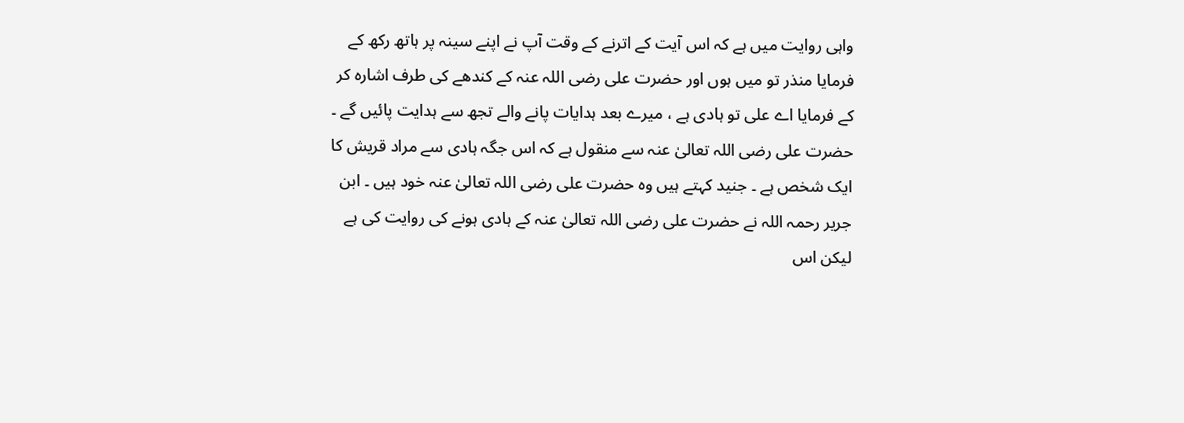واہی روایت میں ہے کہ اس آیت کے اترنے کے وقت آپ نے اپنے سینہ پر ہاتھ رکھ کے فرمایا منذر تو میں ہوں اور حضرت علی رضی اللہ عنہ کے کندھے کی طرف اشارہ کر کے فرمایا اے علی تو ہادی ہے ، میرے بعد ہدایات پانے والے تجھ سے ہدایت پائیں گے ۔ حضرت علی رضی اللہ تعالیٰ عنہ سے منقول ہے کہ اس جگہ ہادی سے مراد قریش کا ایک شخص ہے ۔ جنید کہتے ہیں وہ حضرت علی رضی اللہ تعالیٰ عنہ خود ہیں ۔ ابن جریر رحمہ اللہ نے حضرت علی رضی اللہ تعالیٰ عنہ کے ہادی ہونے کی روایت کی ہے لیکن اس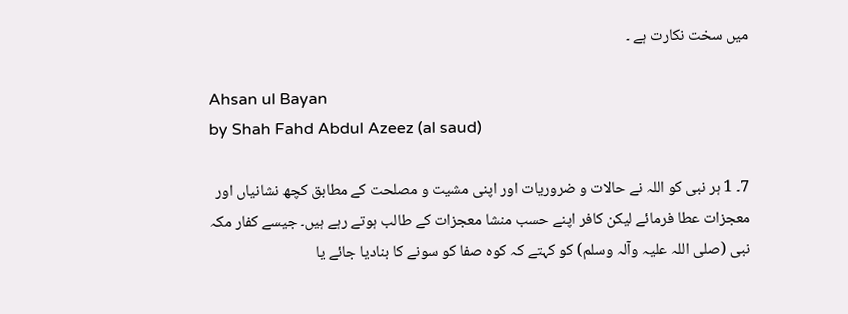میں سخت نکارت ہے ۔

Ahsan ul Bayan
by Shah Fahd Abdul Azeez (al saud)

7۔ 1 ہر نبی کو اللہ نے حالات و ضروریات اور اپنی مشیت و مصلحت کے مطابق کچھ نشانیاں اور معجزات عطا فرمائے لیکن کافر اپنے حسب منشا معجزات کے طالب ہوتے رہے ہیں۔ جیسے کفار مکہ نبی (صلی اللہ علیہ وآلہ وسلم) کو کہتے کہ کوہ صفا کو سونے کا بنادیا جائے یا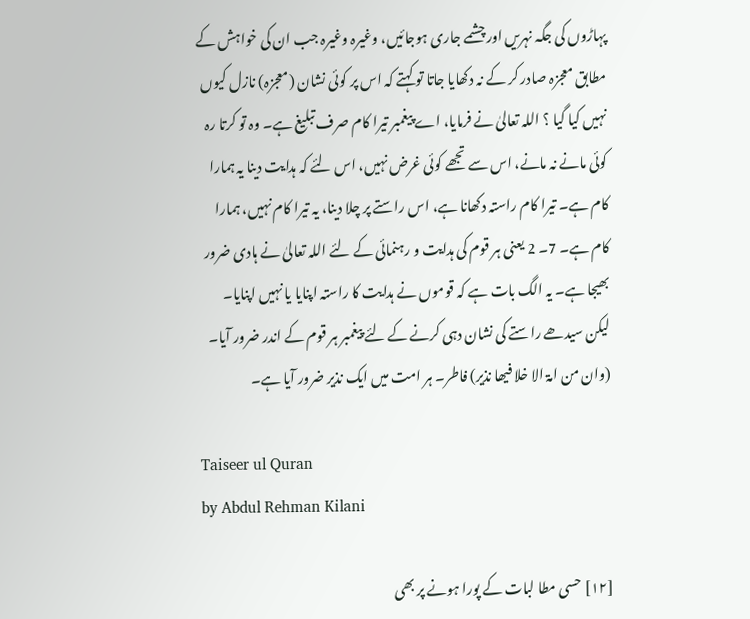پہاڑوں کی جگہ نہریں اور چشمے جاری ہوجائیں، وغیرہ وغیرہ جب ان کی خواہش کے مطابق معجزہ صادر کر کے نہ دکھایا جاتا تو کہتے کہ اس پر کوئی نشان (معجزہ) نازل کیوں نہیں کیا گیا ؟ اللہ تعالیٰ نے فرمایا، اے پیغمبر تیرا کام صرف تبلیغ ہے۔ وہ تو کرتا رہ کوئی مانے نہ مانے، اس سے تجھے کوئی غرض نہیں، اس لئے کہ ہدایت دینا یہ ہمارا کام ہے۔ تیرا کام راستہ دکھانا ہے، اس راستے پر چلا دینا، یہ تیرا کام نہیں، ہمارا کام ہے۔ 7۔ 2 یعنی ہر قوم کی ہدایت و رہنمائی کے لئے اللہ تعالیٰ نے ہادی ضرور بھیجا ہے۔ یہ الگ بات ہے کہ قوموں نے ہدایت کا راستہ اپنایا یا نہیں اپنایا۔ لیکن سیدھے راستے کی نشان دہی کرنے کے لئے پیغمبر ہر قوم کے اندر ضرور آیا۔ (وان من امۃ الا خلا فیھا نذیر) فاطر۔ ہر امت میں ایک نذیر ضرور آیا ہے۔

Taiseer ul Quran
by Abdul Rehman Kilani

[١٢] حسی مطا لبات کے پورا ہونے پر بھی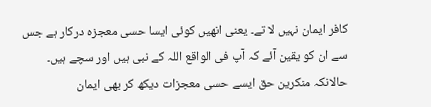کافر ایمان نہیں لا تے۔ یعنی انھیں کوئی ایسا حسی معجزہ درکار ہے جس سے ان کو یقین آئے کہ آپ فی الواقع اللہ کے نبی ہیں اور سچے ہیں۔ حالانکہ منکرین حق ایسے حسی معجزات دیکھ کر بھی ایمان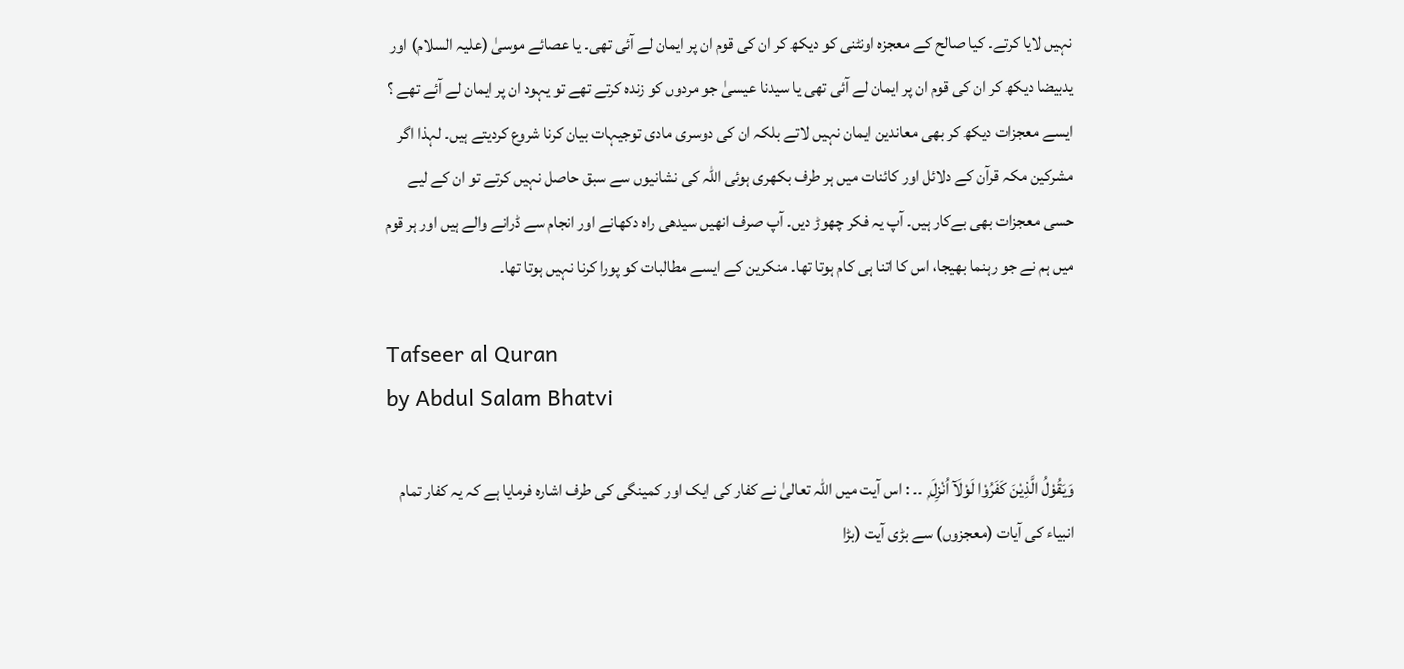نہیں لایا کرتے۔ کیا صالح کے معجزہ اونٹنی کو دیکھ کر ان کی قوم ان پر ایمان لے آئی تھی۔ یا عصائے موسیٰ (علیہ السلام) اور یدبیضا دیکھ کر ان کی قوم ان پر ایمان لے آئی تھی یا سیدنا عیسیٰ جو مردوں کو زندہ کرتے تھے تو یہود ان پر ایمان لے آئے تھے ؟ ایسے معجزات دیکھ کر بھی معاندین ایمان نہیں لاتے بلکہ ان کی دوسری مادی توجیہات بیان کرنا شروع کردیتے ہیں۔ لہذا اگر مشرکین مکہ قرآن کے دلائل اور کائنات میں ہر طرف بکھری ہوئی اللہ کی نشانیوں سے سبق حاصل نہیں کرتے تو ان کے لیے حسی معجزات بھی بےکار ہیں۔ آپ یہ فکر چھوڑ دیں۔ آپ صرف انھیں سیدھی راہ دکھانے اور انجام سے ڈرانے والے ہیں اور ہر قوم میں ہم نے جو رہنما بھیجا، اس کا اتنا ہی کام ہوتا تھا۔ منکرین کے ایسے مطالبات کو پورا کرنا نہیں ہوتا تھا۔

Tafseer al Quran
by Abdul Salam Bhatvi

وَيَقُوْلُ الَّذِيْنَ كَفَرُوْا لَوْلَآ اُنْزِلَ ۭ ۔۔ : اس آیت میں اللہ تعالیٰ نے کفار کی ایک اور کمینگی کی طرف اشارہ فرمایا ہے کہ یہ کفار تمام انبیاء کی آیات (معجزوں) سے بڑی آیت (بڑا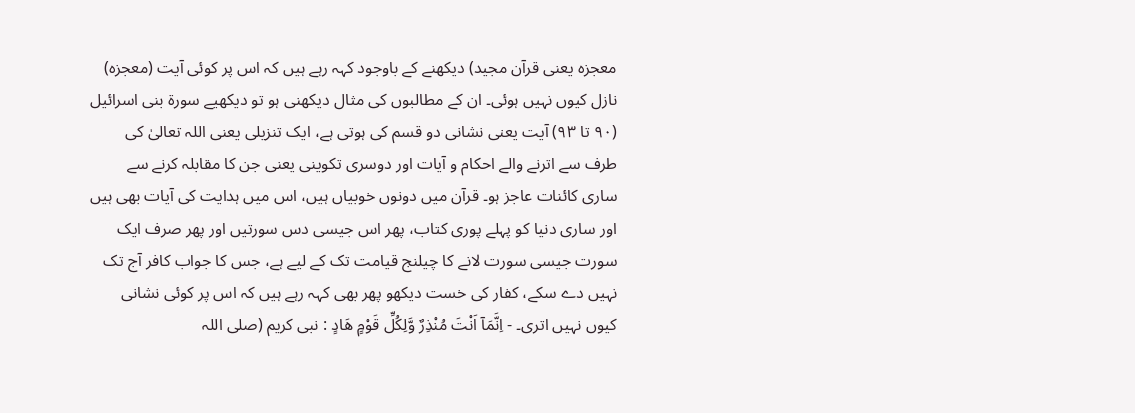معجزہ یعنی قرآن مجید) دیکھنے کے باوجود کہہ رہے ہیں کہ اس پر کوئی آیت (معجزہ) نازل کیوں نہیں ہوئی۔ ان کے مطالبوں کی مثال دیکھنی ہو تو دیکھیے سورة بنی اسرائیل (٩٠ تا ٩٣) آیت یعنی نشانی دو قسم کی ہوتی ہے، ایک تنزیلی یعنی اللہ تعالیٰ کی طرف سے اترنے والے احکام و آیات اور دوسری تکوینی یعنی جن کا مقابلہ کرنے سے ساری کائنات عاجز ہو۔ قرآن میں دونوں خوبیاں ہیں، اس میں ہدایت کی آیات بھی ہیں اور ساری دنیا کو پہلے پوری کتاب، پھر اس جیسی دس سورتیں اور پھر صرف ایک سورت جیسی سورت لانے کا چیلنج قیامت تک کے لیے ہے، جس کا جواب کافر آج تک نہیں دے سکے، کفار کی خست دیکھو پھر بھی کہہ رہے ہیں کہ اس پر کوئی نشانی کیوں نہیں اتری۔ - اِنَّمَآ اَنْتَ مُنْذِرٌ وَّلِكُلِّ قَوْمٍ هَادٍ : نبی کریم (صلی اللہ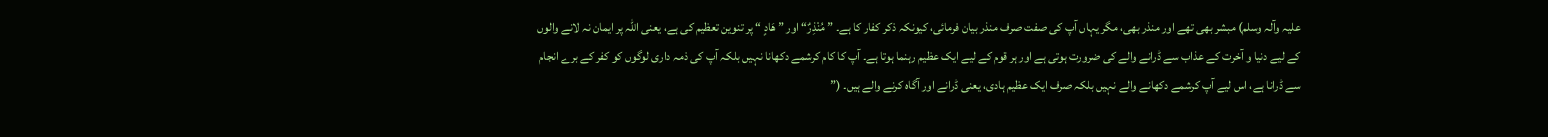علیہ وآلہ وسلم) مبشر بھی تھے اور منذر بھی، مگر یہاں آپ کی صفت صرف منذر بیان فرمائی، کیونکہ ذکر کفار کا ہے۔ ” مُنْذِرٌ“ اور ” هَادٍ “ پر تنوین تعظیم کی ہے، یعنی اللہ پر ایمان نہ لانے والوں کے لیے دنیا و آخرت کے عذاب سے ڈرانے والے کی ضرورت ہوتی ہے اور ہر قوم کے لیے ایک عظیم رہنما ہوتا ہے۔ آپ کا کام کرشمے دکھانا نہیں بلکہ آپ کی ذمہ داری لوگوں کو کفر کے برے انجام سے ڈرانا ہے، اس لیے آپ کرشمے دکھانے والے نہیں بلکہ صرف ایک عظیم ہادی، یعنی ڈرانے اور آگاہ کرنے والے ہیں۔ (”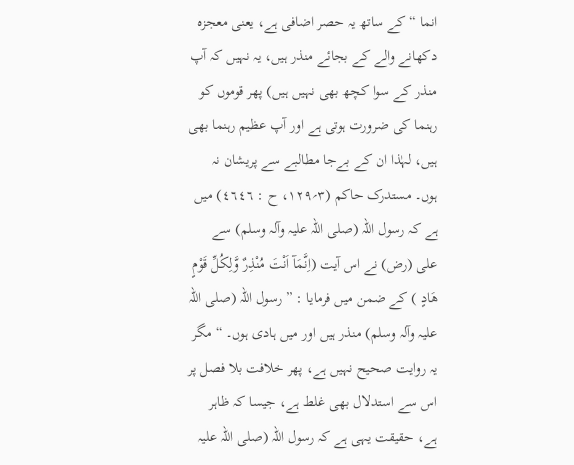انما “ کے ساتھ یہ حصر اضافی ہے، یعنی معجزہ دکھانے والے کے بجائے منذر ہیں، یہ نہیں کہ آپ منذر کے سوا کچھ بھی نہیں ہیں) پھر قوموں کو رہنما کی ضرورت ہوتی ہے اور آپ عظیم رہنما بھی ہیں، لہٰذا ان کے بےجا مطالبے سے پریشان نہ ہوں۔ مستدرک حاکم (٣؍١٢٩، ح : ٤٦٤٦) میں ہے کہ رسول اللہ (صلی اللہ علیہ وآلہ وسلم) سے علی (رض) نے اس آیت (اِنَّمَآ اَنْتَ مُنْذِرٌ وَّلِكُلِّ قَوْمٍ هَادٍ ) کے ضمن میں فرمایا : ” رسول اللہ (صلی اللہ علیہ وآلہ وسلم) منذر ہیں اور میں ہادی ہوں۔ “ مگر یہ روایت صحیح نہیں ہے، پھر خلافت بلا فصل پر اس سے استدلال بھی غلط ہے، جیسا کہ ظاہر ہے، حقیقت یہی ہے کہ رسول اللہ (صلی اللہ علیہ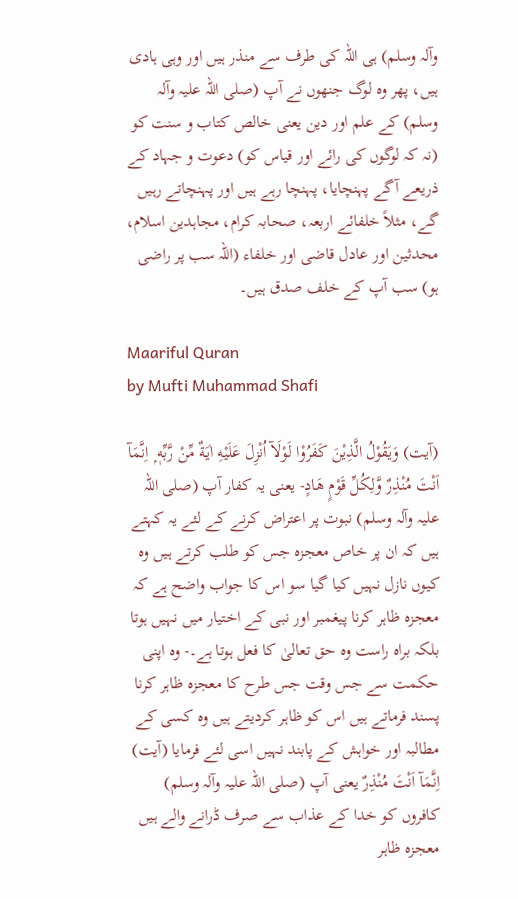وآلہ وسلم) ہی اللہ کی طرف سے منذر ہیں اور وہی ہادی ہیں، پھر وہ لوگ جنھوں نے آپ (صلی اللہ علیہ وآلہ وسلم) کے علم اور دین یعنی خالص کتاب و سنت کو (نہ کہ لوگوں کی رائے اور قیاس کو) دعوت و جہاد کے ذریعے آگے پہنچایا، پہنچا رہے ہیں اور پہنچاتے رہیں گے، مثلاً خلفائے اربعہ، صحابہ کرام، مجاہدین اسلام، محدثین اور عادل قاضی اور خلفاء (اللہ سب پر راضی ہو) سب آپ کے خلف صدق ہیں۔

Maariful Quran
by Mufti Muhammad Shafi

(آیت) وَيَقُوْلُ الَّذِيْنَ كَفَرُوْا لَوْلَآ اُنْزِلَ عَلَيْهِ اٰيَةٌ مِّنْ رَّبِّهٖ ۭ اِنَّمَآ اَنْتَ مُنْذِرٌ وَّلِكُلِّ قَوْمٍ هَادٍ- یعنی یہ کفار آپ (صلی اللہ علیہ وآلہ وسلم) نبوت پر اعتراض کرنے کے لئے یہ کہتے ہیں کہ ان پر خاص معجزہ جس کو طلب کرتے ہیں وہ کیوں نازل نہیں کیا گیا سو اس کا جواب واضح ہے کہ معجزہ ظاہر کرنا پیغمبر اور نبی کے اختیار میں نہیں ہوتا بلکہ براہ راست وہ حق تعالیٰ کا فعل ہوتا ہے۔- وہ اپنی حکمت سے جس وقت جس طرح کا معجزہ ظاہر کرنا پسند فرماتے ہیں اس کو ظاہر کردیتے ہیں وہ کسی کے مطالبہ اور خواہش کے پابند نہیں اسی لئے فرمایا (آیت) اِنَّمَآ اَنْتَ مُنْذِرٌ یعنی آپ (صلی اللہ علیہ وآلہ وسلم) کافروں کو خدا کے عذاب سے صرف ڈرانے والے ہیں معجزہ ظاہر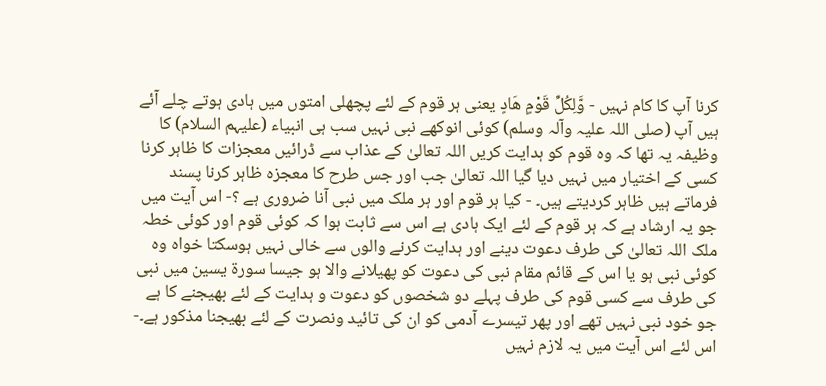کرنا آپ کا کام نہیں - وَّلِكُلِّ قَوْمٍ هَادٍ یعنی ہر قوم کے لئے پچھلی امتوں میں ہادی ہوتے چلے آئے ہیں آپ (صلی اللہ علیہ وآلہ وسلم) کوئی انوکھے نبی نہیں سب ہی انبیاء (علیہم السلام) کا وظیفہ یہ تھا کہ وہ قوم کو ہدایت کریں اللہ تعالیٰ کے عذاب سے ڈرائیں معجزات کا ظاہر کرنا کسی کے اختیار میں نہیں دیا گیا اللہ تعالیٰ جب اور جس طرح کا معجزہ ظاہر کرنا پسند فرماتے ہیں ظاہر کردیتے ہیں۔ - کیا ہر قوم اور ہر ملک میں نبی آنا ضروری ہے ؟- اس آیت میں جو یہ ارشاد ہے کہ ہر قوم کے لئے ایک ہادی ہے اس سے ثابت ہوا کہ کوئی قوم اور کوئی خطہ ملک اللہ تعالیٰ کی طرف دعوت دینے اور ہدایت کرنے والوں سے خالی نہیں ہوسکتا خواہ وہ کوئی نبی ہو یا اس کے قائم مقام نبی کی دعوت کو پھیلانے والا ہو جیسا سورة یسین میں نبی کی طرف سے کسی قوم کی طرف پہلے دو شخصوں کو دعوت و ہدایت کے لئے بھیجنے کا ہے جو خود نبی نہیں تھے اور پھر تیسرے آدمی کو ان کی تائید ونصرت کے لئے بھیجنا مذکور ہے۔- اس لئے اس آیت میں یہ لازم نہیں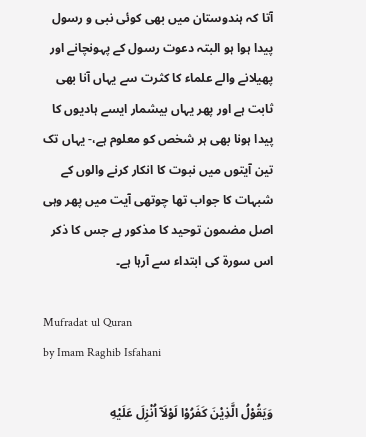آتا کہ ہندوستان میں بھی کوئی نبی و رسول پیدا ہوا ہو البتہ دعوت رسول کے پہونچانے اور پھیلانے والے علماء کا کثرت سے یہاں آنا بھی ثابت ہے اور پھر یہاں بیشمار ایسے ہادیوں کا پیدا ہونا بھی ہر شخص کو معلوم ہے،- یہاں تک تین آیتوں میں نبوت کا انکار کرنے والوں کے شبہات کا جواب تھا چوتھی آیت میں پھر وہی اصل مضمون توحید کا مذکور ہے جس کا ذکر اس سورة کی ابتداء سے آرہا ہے۔

Mufradat ul Quran
by Imam Raghib Isfahani

وَيَقُوْلُ الَّذِيْنَ كَفَرُوْا لَوْلَآ اُنْزِلَ عَلَيْهِ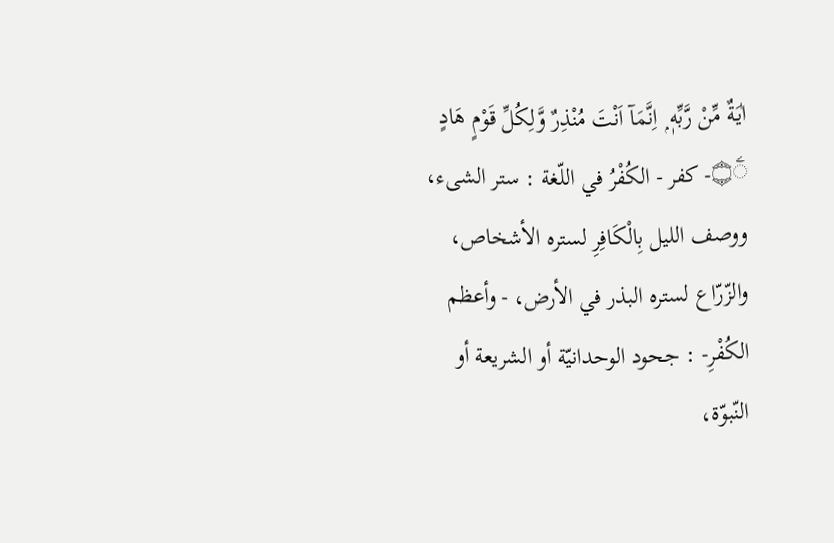اٰيَةٌ مِّنْ رَّبِّهٖ ۭ اِنَّمَآ اَنْتَ مُنْذِرٌ وَّلِكُلِّ قَوْمٍ هَادٍ ۝ۧ- كفر - الكُفْرُ في اللّغة : ستر الشیء، ووصف اللیل بِالْكَافِرِ لستره الأشخاص، والزّرّاع لستره البذر في الأرض، - وأعظم الكُفْرِ- : جحود الوحدانيّة أو الشریعة أو النّبوّة،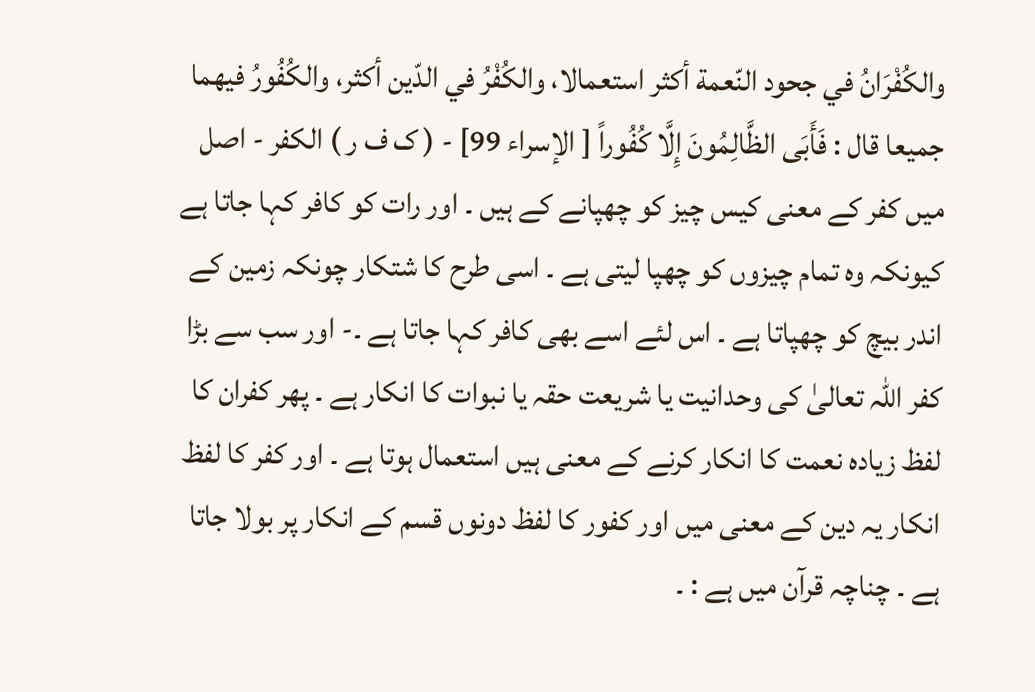والکُفْرَانُ في جحود النّعمة أكثر استعمالا، والکُفْرُ في الدّين أكثر، والکُفُورُ فيهما جمیعا قال : فَأَبَى الظَّالِمُونَ إِلَّا كُفُوراً [ الإسراء 99] - ( ک ف ر ) الکفر - اصل میں کفر کے معنی کیس چیز کو چھپانے کے ہیں ۔ اور رات کو کافر کہا جاتا ہے کیونکہ وہ تمام چیزوں کو چھپا لیتی ہے ۔ اسی طرح کا شتکار چونکہ زمین کے اندر بیچ کو چھپاتا ہے ۔ اس لئے اسے بھی کافر کہا جاتا ہے ۔- اور سب سے بڑا کفر اللہ تعالیٰ کی وحدانیت یا شریعت حقہ یا نبوات کا انکار ہے ۔ پھر کفران کا لفظ زیادہ نعمت کا انکار کرنے کے معنی ہیں استعمال ہوتا ہے ۔ اور کفر کا لفظ انکار یہ دین کے معنی میں اور کفور کا لفظ دونوں قسم کے انکار پر بولا جاتا ہے ۔ چناچہ قرآن میں ہے : ۔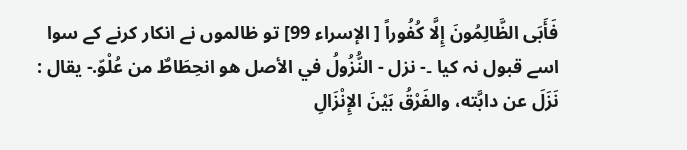فَأَبَى الظَّالِمُونَ إِلَّا كُفُوراً [ الإسراء 99] تو ظالموں نے انکار کرنے کے سوا اسے قبول نہ کیا ۔- نزل - النُّزُولُ في الأصل هو انحِطَاطٌ من عُلْوّ.- يقال : نَزَلَ عن دابَّته، والفَرْقُ بَيْنَ الإِنْزَالِ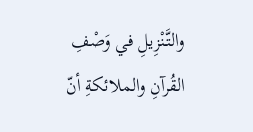والتَّنْزِيلِ في وَصْفِ القُرآنِ والملائكةِ أنّ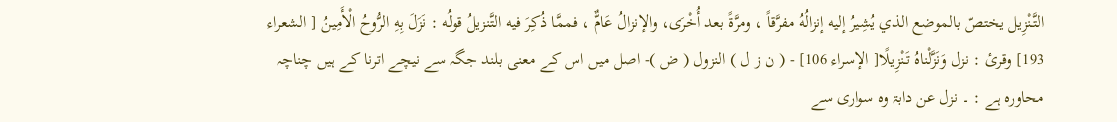التَّنْزِيل يختصّ بالموضع الذي يُشِيرُ إليه إنزالُهُ مفرَّقاً ، ومرَّةً بعد أُخْرَى، والإنزالُ عَامٌّ ، فممَّا ذُكِرَ فيه التَّنزیلُ قولُه : نَزَلَ بِهِ الرُّوحُ الْأَمِينُ [ الشعراء 193] وقرئ : نزل وَنَزَّلْناهُ تَنْزِيلًا[ الإسراء 106] - ( ن ز ل ) النزول ( ض )- اصل میں اس کے معنی بلند جگہ سے نیچے اترنا کے ہیں چناچہ محاورہ ہے : ۔ نزل عن دابۃ وہ سواری سے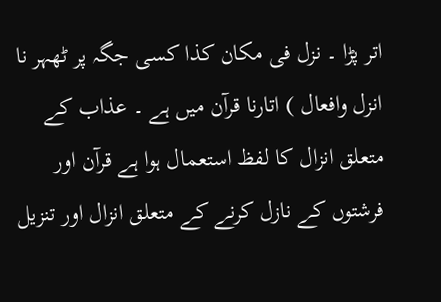اتر پڑا ۔ نزل فی مکان کذا کسی جگہ پر ٹھہر نا انزل وافعال ) اتارنا قرآن میں ہے ۔ عذاب کے متعلق انزال کا لفظ استعمال ہوا ہے قرآن اور فرشتوں کے نازل کرنے کے متعلق انزال اور تنزیل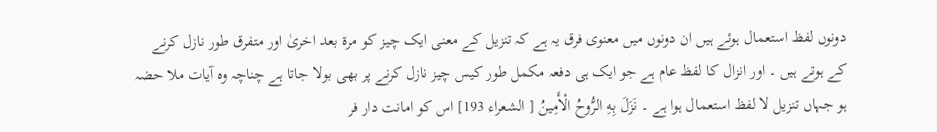دونوں لفظ استعمال ہوئے ہیں ان دونوں میں معنوی فرق یہ ہے کہ تنزیل کے معنی ایک چیز کو مرۃ بعد اخریٰ اور متفرق طور نازل کرنے کے ہوتے ہیں ۔ اور انزال کا لفظ عام ہے جو ایک ہی دفعہ مکمل طور کیس چیز نازل کرنے پر بھی بولا جاتا ہے چناچہ وہ آیات ملا حضہ ہو جہاں تنزیل لا لفظ استعمال ہوا ہے ۔ نَزَلَ بِهِ الرُّوحُ الْأَمِينُ [ الشعراء 193] اس کو امانت دار فر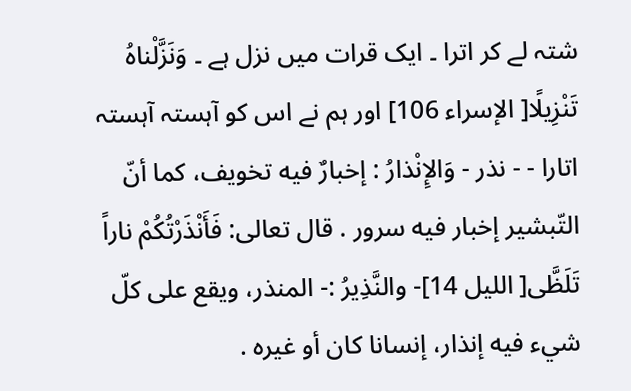شتہ لے کر اترا ۔ ایک قرات میں نزل ہے ۔ وَنَزَّلْناهُ تَنْزِيلًا[ الإسراء 106] اور ہم نے اس کو آہستہ آہستہ اتارا - - نذر - وَالإِنْذارُ : إخبارٌ فيه تخویف، كما أنّ التّبشیر إخبار فيه سرور . قال تعالی: فَأَنْذَرْتُكُمْ ناراً تَلَظَّى[ اللیل 14]- والنَّذِيرُ :- المنذر، ويقع علی كلّ شيء فيه إنذار، إنسانا کان أو غيره .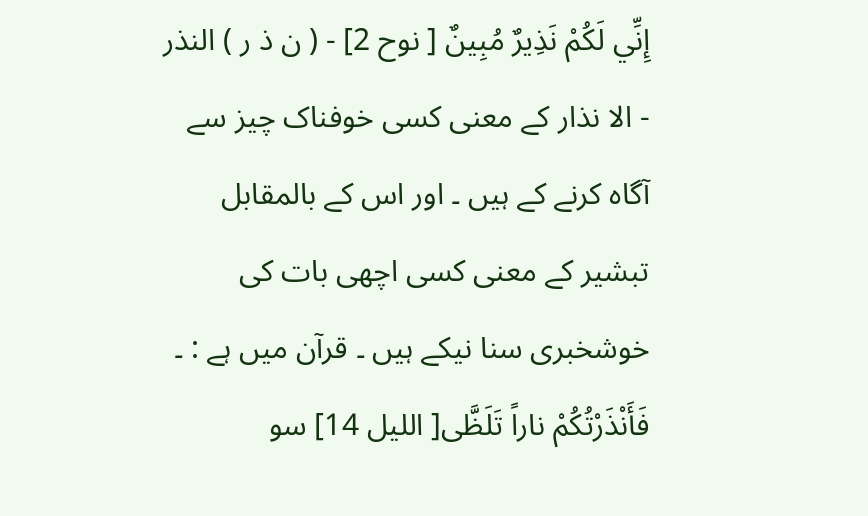إِنِّي لَكُمْ نَذِيرٌ مُبِينٌ [ نوح 2] - ( ن ذ ر ) النذر - الا نذار کے معنی کسی خوفناک چیز سے آگاہ کرنے کے ہیں ۔ اور اس کے بالمقابل تبشیر کے معنی کسی اچھی بات کی خوشخبری سنا نیکے ہیں ۔ قرآن میں ہے : ۔ فَأَنْذَرْتُكُمْ ناراً تَلَظَّى[ اللیل 14] سو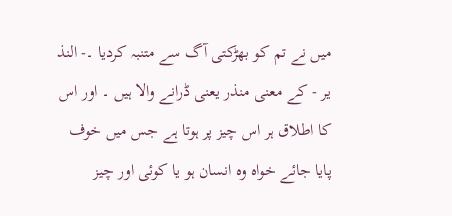میں نے تم کو بھڑکتی آگ سے متنبہ کردیا ۔- النذ یر - کے معنی منذر یعنی ڈرانے والا ہیں ۔ اور اس کا اطلاق ہر اس چیز پر ہوتا ہے جس میں خوف پایا جائے خواہ وہ انسان ہو یا کوئی اور چیز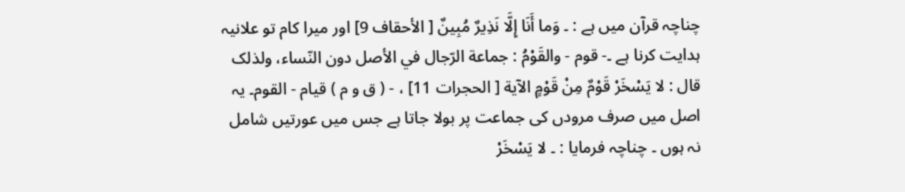چناچہ قرآن میں ہے : ۔ وَما أَنَا إِلَّا نَذِيرٌ مُبِينٌ [ الأحقاف 9] اور میرا کام تو علانیہ ہدایت کرنا ہے ۔- قوم - والقَوْمُ : جماعة الرّجال في الأصل دون النّساء، ولذلک قال : لا يَسْخَرْ قَوْمٌ مِنْ قَوْمٍ الآية [ الحجرات 11] ، - ( ق و م ) قيام - القوم۔ یہ اصل میں صرف مرودں کی جماعت پر بولا جاتا ہے جس میں عورتیں شامل نہ ہوں ۔ چناچہ فرمایا : ۔ لا يَسْخَرْ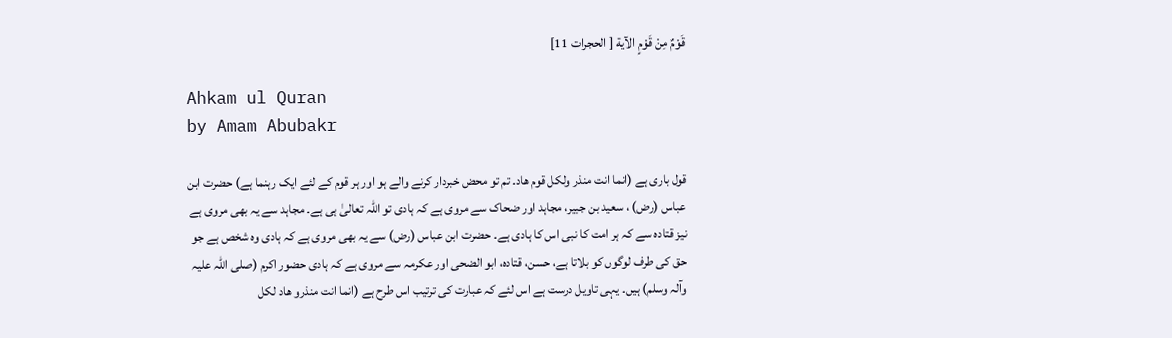قَوْمٌ مِنْ قَوْمٍ الآية [ الحجرات 11]

Ahkam ul Quran
by Amam Abubakr

قول باری ہے (انما انت منذر ولکل قوم ھاد۔ تم تو محض خبردار کرنے والے ہو اور ہر قوم کے لئے ایک رہنما ہے) حضرت ابن عباس (رض) ، سعید بن جبیر، مجاہد اور ضحاک سے مروی ہے کہ ہادی تو اللہ تعالیٰ ہی ہے۔ مجاہد سے یہ بھی مروی ہے نیز قتادہ سے کہ ہر امت کا نبی اس کا ہادی ہے۔ حضرت ابن عباس (رض) سے یہ بھی مروی ہے کہ ہادی وہ شخص ہے جو حق کی طرف لوگوں کو بلاتا ہے، حسن، قتادہ، ابو الضحی اور عکرمہ سے مروی ہے کہ ہادی حضور اکرم (صلی اللہ علیہ وآلہ وسلم) ہیں۔ یہی تاویل درست ہے اس لئے کہ عبارت کی ترتیب اس طرح ہے (انما انت منذرو ھاد لکل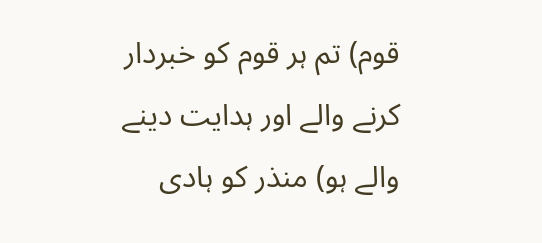قوم) تم ہر قوم کو خبردار کرنے والے اور ہدایت دینے والے ہو) منذر کو ہادی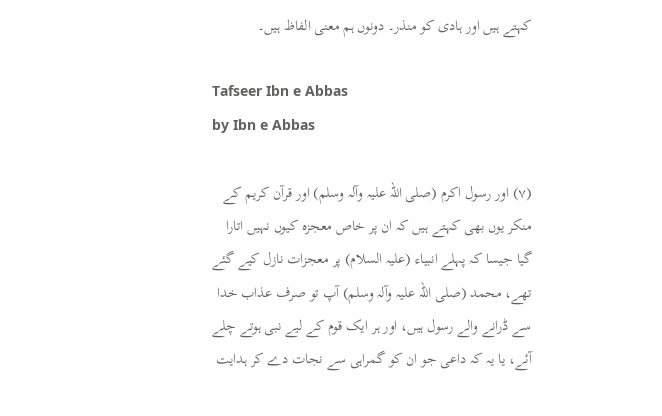کہتے ہیں اور ہادی کو منذر۔ دونوں ہم معنی الفاظ ہیں۔

Tafseer Ibn e Abbas
by Ibn e Abbas

(٧) اور رسول اکرم (صلی اللہ علیہ وآلہ وسلم) اور قرآن کریم کے منکر یوں بھی کہتے ہیں کہ ان پر خاص معجزہ کیوں نہیں اتارا گیا جیسا کہ پہلے انبیاء (علیہ السلام) پر معجزات نازل کیے گئے تھے، محمد (صلی اللہ علیہ وآلہ وسلم) آپ تو صرف عذاب خدا سے ڈرانے والے رسول ہیں، اور ہر ایک قوم کے لیے نبی ہوتے چلے آئے، یا یہ کہ داعی جو ان کو گمراہی سے نجات دے کر ہدایت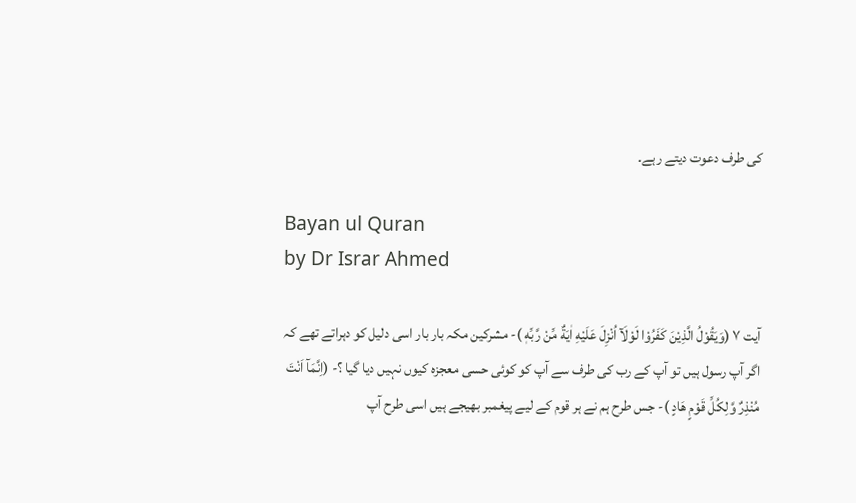کی طرف دعوت دیتے رہے۔

Bayan ul Quran
by Dr Israr Ahmed

آیت ٧ (وَيَقُوْلُ الَّذِيْنَ كَفَرُوْا لَوْلَآ اُنْزِلَ عَلَيْهِ اٰيَةٌ مِّنْ رَّبِّهٖ )- مشرکین مکہ بار بار اسی دلیل کو دہراتے تھے کہ اگر آپ رسول ہیں تو آپ کے رب کی طرف سے آپ کو کوئی حسی معجزہ کیوں نہیں دیا گیا ؟- (اِنَّمَآ اَنْتَ مُنْذِرٌ وَّلِكُلِّ قَوْمٍ هَادٍ )- جس طرح ہم نے ہر قوم کے لیے پیغمبر بھیجے ہیں اسی طرح آپ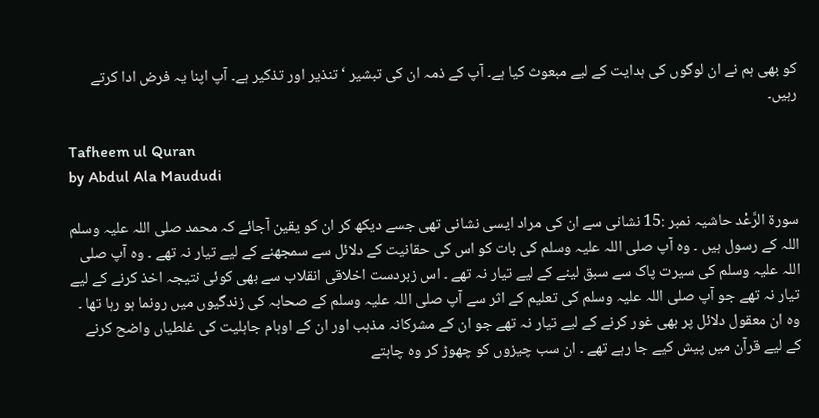کو بھی ہم نے ان لوگوں کی ہدایت کے لیے مبعوث کیا ہے۔ آپ کے ذمہ ان کی تبشیر ‘ تنذیر اور تذکیر ہے۔ آپ اپنا یہ فرض ادا کرتے رہیں۔

Tafheem ul Quran
by Abdul Ala Maududi

سورة الرَّعْد حاشیہ نمبر :15 نشانی سے ان کی مراد ایسی نشانی تھی جسے دیکھ کر ان کو یقین آجائے کہ محمد صلی اللہ علیہ وسلم اللہ کے رسول ہیں ۔ وہ آپ صلی اللہ علیہ وسلم کی بات کو اس کی حقانیت کے دلائل سے سمجھنے کے لیے تیار نہ تھے ۔ وہ آپ صلی اللہ علیہ وسلم کی سیرت پاک سے سبق لینے کے لیے تیار نہ تھے ۔ اس زبردست اخلاقی انقلاب سے بھی کوئی نتیجہ اخذ کرنے کے لیے تیار نہ تھے جو آپ صلی اللہ علیہ وسلم کی تعلیم کے اثر سے آپ صلی اللہ علیہ وسلم کے صحابہ کی زندگیوں میں رونما ہو رہا تھا ۔ وہ ان معقول دلائل پر بھی غور کرنے کے لیے تیار نہ تھے جو ان کے مشرکانہ مذہب اور ان کے اوہام جاہلیت کی غلطیاں واضح کرنے کے لیے قرآن میں پیش کیے جا رہے تھے ۔ ان سب چیزوں کو چھوڑ کر وہ چاہتے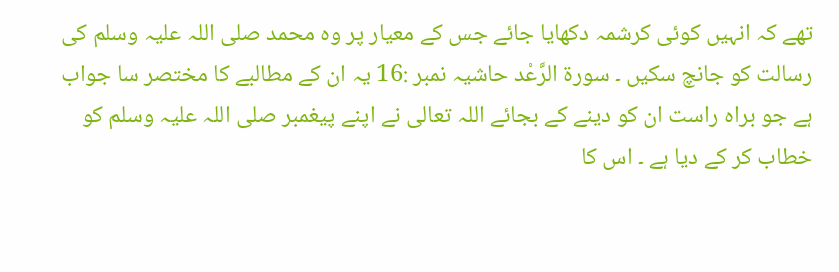تھے کہ انہیں کوئی کرشمہ دکھایا جائے جس کے معیار پر وہ محمد صلی اللہ علیہ وسلم کی رسالت کو جانچ سکیں ۔ سورة الرَّعْد حاشیہ نمبر :16 یہ ان کے مطالبے کا مختصر سا جواب ہے جو براہ راست ان کو دینے کے بجائے اللہ تعالی نے اپنے پیغمبر صلی اللہ علیہ وسلم کو خطاب کر کے دیا ہے ۔ اس کا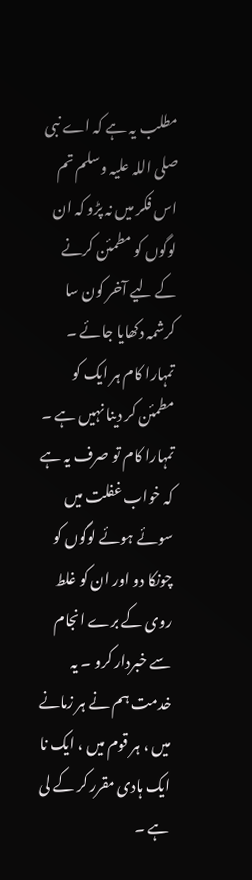مطلب یہ ہے کہ اے نبی صلی اللہ علیہ وسلم تم اس فکر میں نہ پڑو کہ ان لوگوں کو مطمئن کرنے کے لیے آخر کون سا کرشمہ دکھایا جائے ۔ تمہارا کام ہر ایک کو مطمئن کر دینا نہیں ہے ۔ تمہارا کام تو صرف یہ ہے کہ خواب غفلت میں سوئے ہوئے لوگوں کو چونکا دو اور ان کو غلط روی کے برے انجام سے خبردار کرو ۔ یہ خدمت ہم نے ہر زمانے میں ، ہر قوم میں ، ایک نا ایک ہادی مقرر کر کے لی ہے ۔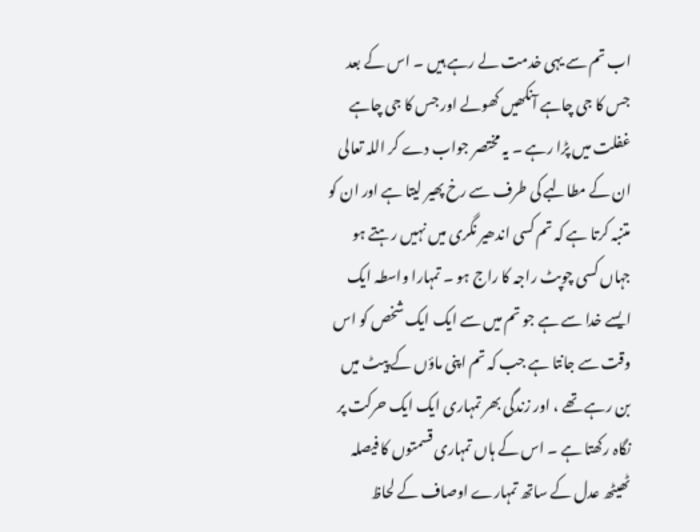اب تم سے یہی خدمت لے رہے ہیں ۔ اس کے بعد جس کا جی چاہے آنکھیں کھولے اور جس کا جی چاہے غفلت میں پڑا رہے ۔ یہ مختصر جواب دے کر اللہ تعالی ان کے مطالبے کی طرف سے رخ پھیر لیتا ہے اور ان کو متنبہ کرتا ہے کہ تم کسی اندھیر نگری میں نہیں رہتے ہو جہاں کسی چوپٹ راجہ کا راج ہو ۔ تمہارا واسطہ ایک ایسے خدا سے ہے جو تم میں سے ایک ایک شخص کو اس وقت سے جانتا ہے جب کہ تم اپنی ماؤں کے پیٹ میں بن رہے تھے ، اور زندگی بھر تمہاری ایک ایک حرکت پر نگاہ رکھتا ہے ۔ اس کے ہاں تمہاری قسمتوں کا فیصلہ ٹھیٹھ عدل کے ساتھ تمہارے اوصاف کے لحاظ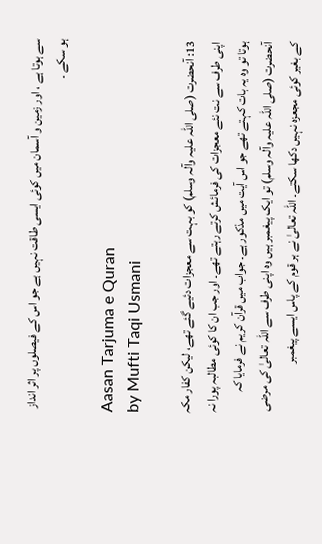سے ہوتا ہے ، اور زمین و آسمان میں کوئی ایسی طاقت نہیں ہے جو اس کے فیصلوں پر اثر انداز ہو سکے ۔

Aasan Tarjuma e Quran
by Mufti Taqi Usmani

13: آنحضرت (صلی اللہ علیہ وآلہ وسلم) کو بہت سے معجزات دئیے گئے تھے، لیکن کفار مکہ اپنی طرف سے نت نئے معجزات کی فرمائش کرتے رہتے تھے۔ اور جب ان کا کوئی مطالبہ پورا نہ ہوتا تو وہ یہ بات کہتے تھے جو اس آیت میں مذکور ہے۔ جواب میں قرآن کریم نے فرمایا کہ آنحضرت (صلی اللہ علیہ وآلہ وسلم) تو ایک پیغمبر ہیں وہ اپنی طرف سے اللہ تعالیٰ کی مرضی کے بغیر کوئی مجعزہ نہیں دکھا سکتے۔ اللہ تعالیٰ نے ہر قوم کے پاس ایسے پیغمبر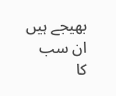بھیجے ہیں ان سب کا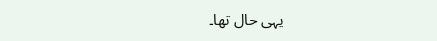یہی حال تھا۔